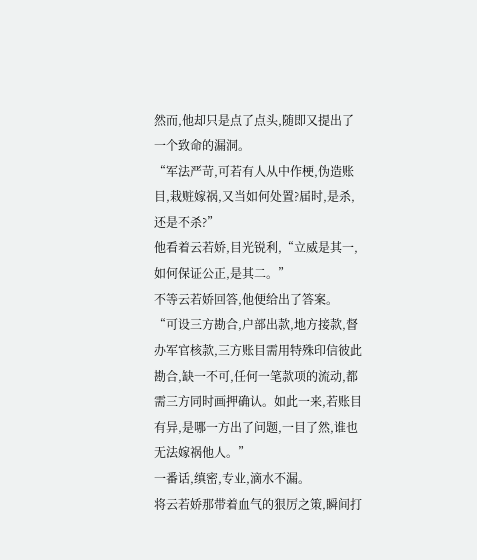然而,他却只是点了点头,随即又提出了一个致命的漏洞。
“军法严苛,可若有人从中作梗,伪造账目,栽赃嫁祸,又当如何处置?届时,是杀,还是不杀?”
他看着云若娇,目光锐利,“立威是其一,如何保证公正,是其二。”
不等云若娇回答,他便给出了答案。
“可设三方勘合,户部出款,地方接款,督办军官核款,三方账目需用特殊印信彼此勘合,缺一不可,任何一笔款项的流动,都需三方同时画押确认。如此一来,若账目有异,是哪一方出了问题,一目了然,谁也无法嫁祸他人。”
一番话,缜密,专业,滴水不漏。
将云若娇那带着血气的狠厉之策,瞬间打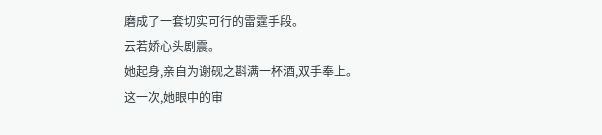磨成了一套切实可行的雷霆手段。
云若娇心头剧震。
她起身,亲自为谢砚之斟满一杯酒,双手奉上。
这一次,她眼中的审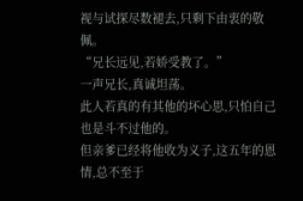视与试探尽数褪去,只剩下由衷的敬佩。
“兄长远见,若娇受教了。”
一声兄长,真诚坦荡。
此人若真的有其他的坏心思,只怕自己也是斗不过他的。
但亲爹已经将他收为义子,这五年的恩情,总不至于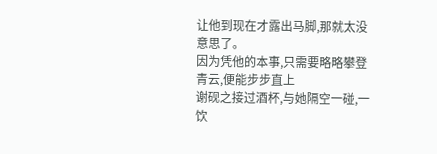让他到现在才露出马脚,那就太没意思了。
因为凭他的本事,只需要略略攀登青云,便能步步直上
谢砚之接过酒杯,与她隔空一碰,一饮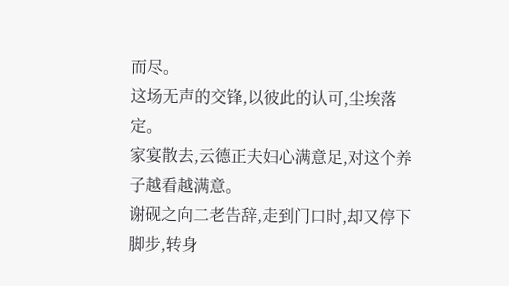而尽。
这场无声的交锋,以彼此的认可,尘埃落定。
家宴散去,云德正夫妇心满意足,对这个养子越看越满意。
谢砚之向二老告辞,走到门口时,却又停下脚步,转身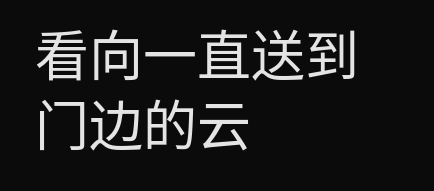看向一直送到门边的云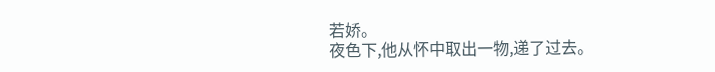若娇。
夜色下,他从怀中取出一物,递了过去。